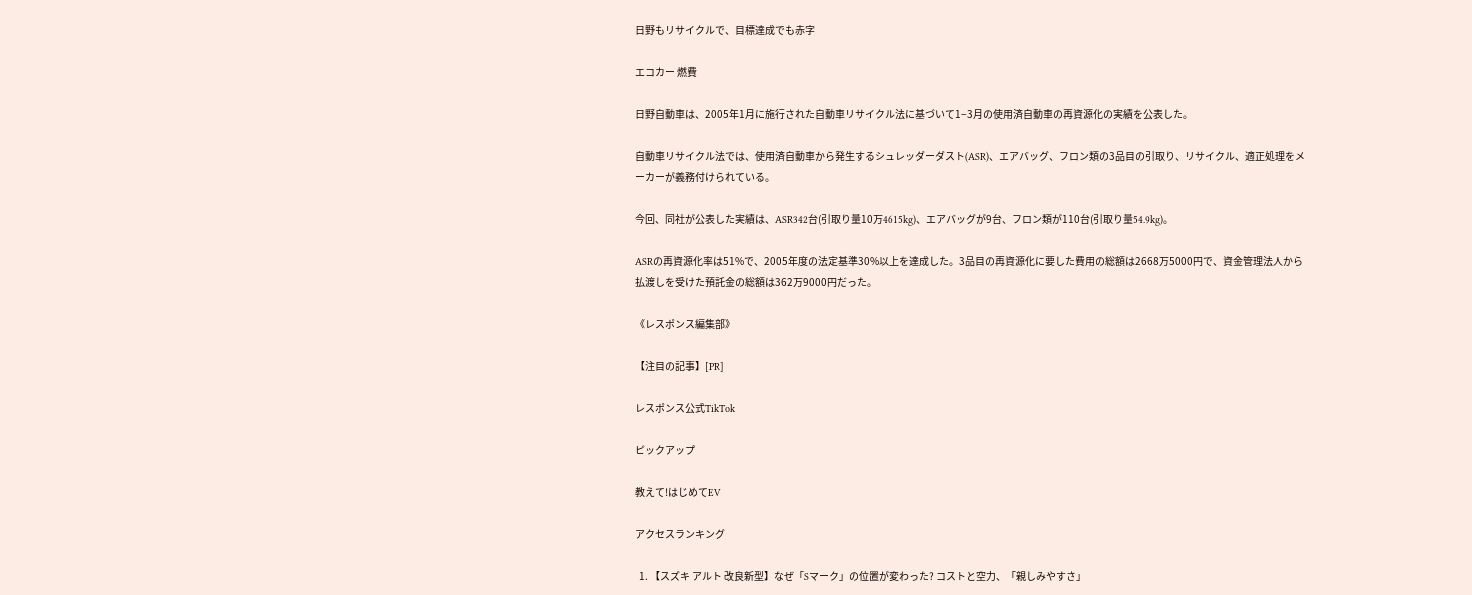日野もリサイクルで、目標達成でも赤字

エコカー 燃費

日野自動車は、2005年1月に施行された自動車リサイクル法に基づいて1−3月の使用済自動車の再資源化の実績を公表した。

自動車リサイクル法では、使用済自動車から発生するシュレッダーダスト(ASR)、エアバッグ、フロン類の3品目の引取り、リサイクル、適正処理をメーカーが義務付けられている。

今回、同社が公表した実績は、ASR342台(引取り量10万4615kg)、エアバッグが9台、フロン類が110台(引取り量54.9kg)。

ASRの再資源化率は51%で、2005年度の法定基準30%以上を達成した。3品目の再資源化に要した費用の総額は2668万5000円で、資金管理法人から払渡しを受けた預託金の総額は362万9000円だった。

《レスポンス編集部》

【注目の記事】[PR]

レスポンス公式TikTok

ピックアップ

教えて!はじめてEV

アクセスランキング

  1. 【スズキ アルト 改良新型】なぜ「Sマーク」の位置が変わった? コストと空力、「親しみやすさ」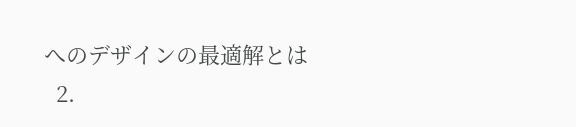へのデザインの最適解とは
  2.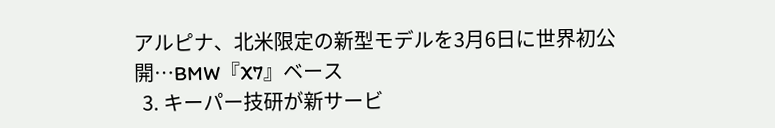アルピナ、北米限定の新型モデルを3月6日に世界初公開…BMW『X7』ベース
  3. キーパー技研が新サービ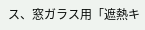ス、窓ガラス用「遮熱キ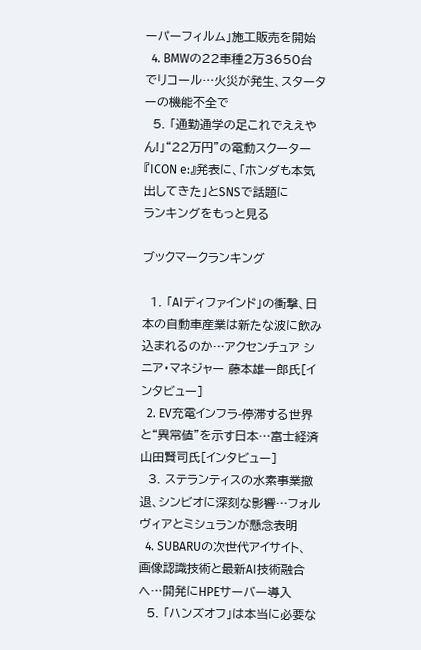ーパーフィルム」施工販売を開始
  4. BMWの22車種2万3650台でリコール…火災が発生、スターターの機能不全で
  5. 「通勤通学の足これでええやん!」“22万円”の電動スクーター『ICON e:』発表に、「ホンダも本気出してきた」とSNSで話題に
ランキングをもっと見る

ブックマークランキング

  1. 「AIディファインド」の衝撃、日本の自動車産業は新たな波に飲み込まれるのか…アクセンチュア シニア・マネジャー 藤本雄一郎氏[インタビュー]
  2. EV充電インフラ-停滞する世界と“異常値”を示す日本…富士経済 山田賢司氏[インタビュー]
  3. ステランティスの水素事業撤退、シンビオに深刻な影響…フォルヴィアとミシュランが懸念表明
  4. SUBARUの次世代アイサイト、画像認識技術と最新AI技術融合へ…開発にHPEサーバー導入
  5. 「ハンズオフ」は本当に必要な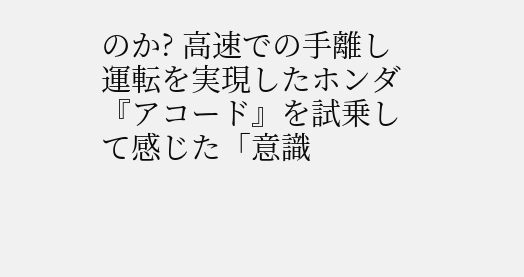のか? 高速での手離し運転を実現したホンダ『アコード』を試乗して感じた「意識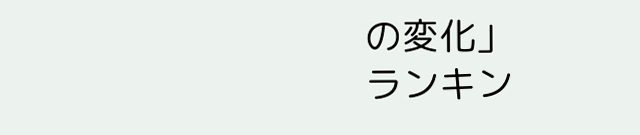の変化」
ランキン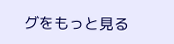グをもっと見る